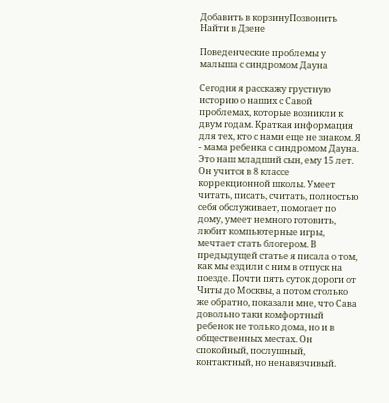Добавить в корзинуПозвонить
Найти в Дзене

Поведенческие проблемы у малыша с синдромом Дауна

Сегодня я расскажу грустную историю о наших с Савой проблемах, которые возникли к двум годам. Краткая информация для тех, кто с нами еще не знаком. Я - мама ребенка с синдромом Дауна. Это наш младший сын, ему 15 лет. Он учится в 8 классе коррекционной школы. Умеет читать, писать, считать, полностью себя обслуживает, помогает по дому, умеет немного готовить, любит компьютерные игры, мечтает стать блогером. В предыдущей статье я писала о том, как мы ездили с ним в отпуск на поезде. Почти пять суток дороги от Читы до Москвы, а потом столько же обратно, показали мне, что Сава довольно таки комфортный ребенок не только дома, но и в общественных местах. Он спокойный, послушный, контактный, но ненавязчивый.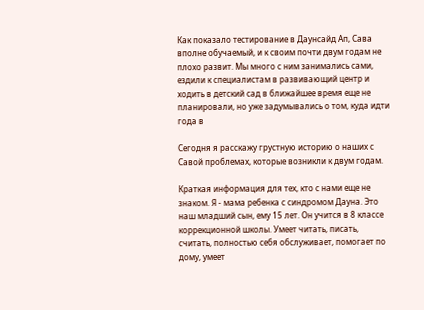Как показало тестирование в Даунсайд Ап, Сава вполне обучаемый, и к своим почти двум годам не плохо развит. Мы много с ним занимались сами, ездили к специалистам в развивающий центр и ходить в детский сад в ближайшее время еще не планировали, но уже задумывались о том, куда идти года в

Сегодня я расскажу грустную историю о наших с Савой проблемах, которые возникли к двум годам.

Краткая информация для тех, кто с нами еще не знаком. Я - мама ребенка с синдромом Дауна. Это наш младший сын, ему 15 лет. Он учится в 8 классе коррекционной школы. Умеет читать, писать, считать, полностью себя обслуживает, помогает по дому, умеет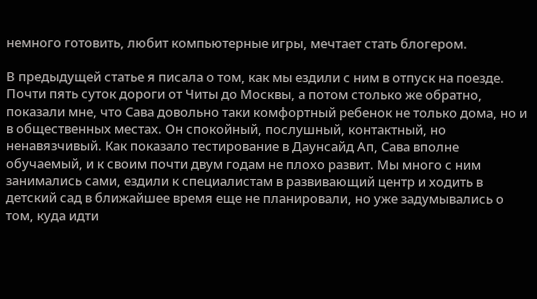немного готовить, любит компьютерные игры, мечтает стать блогером.

В предыдущей статье я писала о том, как мы ездили с ним в отпуск на поезде. Почти пять суток дороги от Читы до Москвы, а потом столько же обратно, показали мне, что Сава довольно таки комфортный ребенок не только дома, но и в общественных местах. Он спокойный, послушный, контактный, но ненавязчивый. Как показало тестирование в Даунсайд Ап, Сава вполне обучаемый, и к своим почти двум годам не плохо развит. Мы много с ним занимались сами, ездили к специалистам в развивающий центр и ходить в детский сад в ближайшее время еще не планировали, но уже задумывались о том, куда идти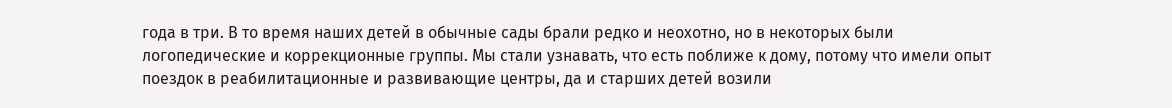года в три. В то время наших детей в обычные сады брали редко и неохотно, но в некоторых были логопедические и коррекционные группы. Мы стали узнавать, что есть поближе к дому, потому что имели опыт поездок в реабилитационные и развивающие центры, да и старших детей возили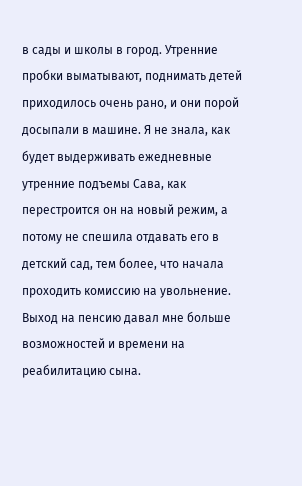в сады и школы в город. Утренние пробки выматывают, поднимать детей приходилось очень рано, и они порой досыпали в машине. Я не знала, как будет выдерживать ежедневные утренние подъемы Сава, как перестроится он на новый режим, а потому не спешила отдавать его в детский сад, тем более, что начала проходить комиссию на увольнение. Выход на пенсию давал мне больше возможностей и времени на реабилитацию сына.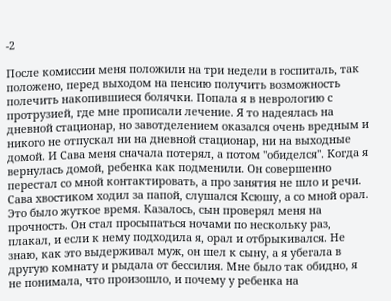-2

После комиссии меня положили на три недели в госпиталь, так положено, перед выходом на пенсию получить возможность полечить накопившиеся болячки. Попала я в неврологию с протрузией, где мне прописали лечение. Я то надеялась на дневной стационар, но завотделением оказался очень вредным и никого не отпускал ни на дневной стационар, ни на выходные домой. И Сава меня сначала потерял, а потом "обиделся". Когда я вернулась домой, ребенка как подменили. Он совершенно перестал со мной контактировать, а про занятия не шло и речи. Сава хвостиком ходил за папой, слушался Ксюшу, а со мной орал. Это было жуткое время. Казалось, сын проверял меня на прочность. Он стал просыпаться ночами по нескольку раз, плакал, и если к нему подходила я, орал и отбрыкивался. Не знаю, как это выдерживал муж, он шел к сыну, а я убегала в другую комнату и рыдала от бессилия. Мне было так обидно, я не понимала, что произошло, и почему у ребенка на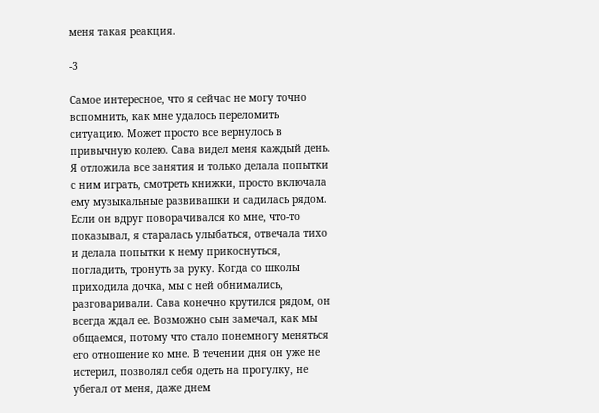меня такая реакция.

-3

Самое интересное, что я сейчас не могу точно вспомнить, как мне удалось переломить ситуацию. Может просто все вернулось в привычную колею. Сава видел меня каждый день. Я отложила все занятия и только делала попытки с ним играть, смотреть книжки, просто включала ему музыкальные развивашки и садилась рядом. Если он вдруг поворачивался ко мне, что-то показывал, я старалась улыбаться, отвечала тихо и делала попытки к нему прикоснуться, погладить, тронуть за руку. Когда со школы приходила дочка, мы с ней обнимались, разговаривали. Сава конечно крутился рядом, он всегда ждал ее. Возможно сын замечал, как мы общаемся, потому что стало понемногу меняться его отношение ко мне. В течении дня он уже не истерил, позволял себя одеть на прогулку, не убегал от меня, даже днем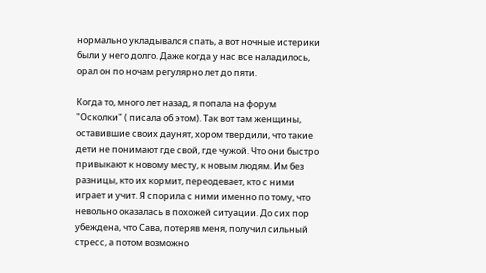нормально укладывался спать, а вот ночные истерики были у него долго. Даже когда у нас все наладилось, орал он по ночам регулярно лет до пяти.

Когда то, много лет назад, я попала на форум "Осколки" ( писала об этом). Так вот там женщины, оставившие своих даунят, хором твердили, что такие дети не понимают где свой, где чужой. Что они быстро привыкают к новому месту, к новым людям. Им без разницы, кто их кормит, переодевает, кто с ними играет и учит. Я спорила с ними именно по тому, что невольно оказалась в похожей ситуации. До сих пор убеждена, что Сава, потеряв меня, получил сильный стресс, а потом возможно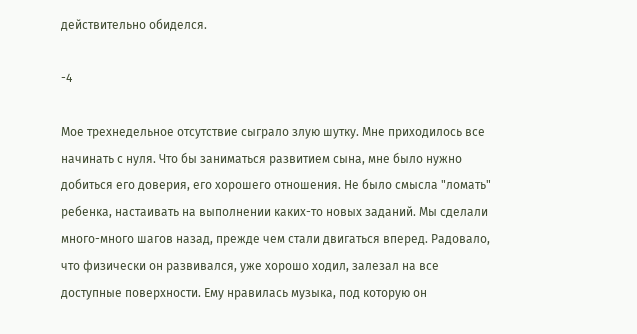действительно обиделся.

-4

Мое трехнедельное отсутствие сыграло злую шутку. Мне приходилось все начинать с нуля. Что бы заниматься развитием сына, мне было нужно добиться его доверия, его хорошего отношения. Не было смысла "ломать" ребенка, настаивать на выполнении каких-то новых заданий. Мы сделали много-много шагов назад, прежде чем стали двигаться вперед. Радовало, что физически он развивался, уже хорошо ходил, залезал на все доступные поверхности. Ему нравилась музыка, под которую он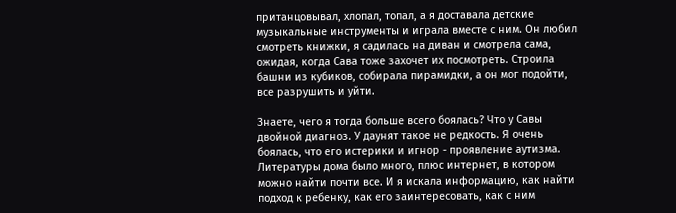пританцовывал, хлопал, топал, а я доставала детские музыкальные инструменты и играла вместе с ним. Он любил смотреть книжки, я садилась на диван и смотрела сама, ожидая, когда Сава тоже захочет их посмотреть. Строила башни из кубиков, собирала пирамидки, а он мог подойти, все разрушить и уйти.

Знаете, чего я тогда больше всего боялась? Что у Савы двойной диагноз. У даунят такое не редкость. Я очень боялась, что его истерики и игнор - проявление аутизма. Литературы дома было много, плюс интернет, в котором можно найти почти все. И я искала информацию, как найти подход к ребенку, как его заинтересовать, как с ним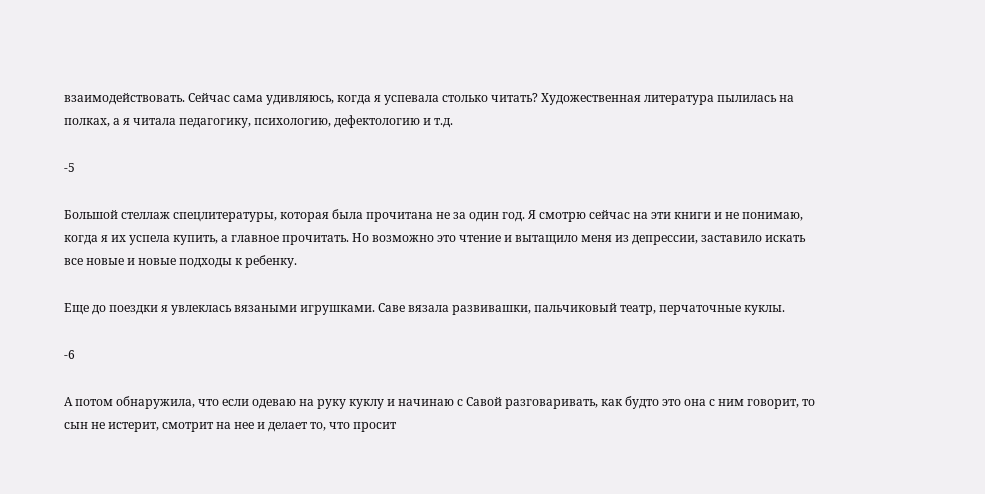взаимодействовать. Сейчас сама удивляюсь, когда я успевала столько читать? Художественная литература пылилась на полках, а я читала педагогику, психологию, дефектологию и т.д.

-5

Большой стеллаж спецлитературы, которая была прочитана не за один год. Я смотрю сейчас на эти книги и не понимаю, когда я их успела купить, а главное прочитать. Но возможно это чтение и вытащило меня из депрессии, заставило искать все новые и новые подходы к ребенку.

Еще до поездки я увлеклась вязаными игрушками. Саве вязала развивашки, пальчиковый театр, перчаточные куклы.

-6

А потом обнаружила, что если одеваю на руку куклу и начинаю с Савой разговаривать, как будто это она с ним говорит, то сын не истерит, смотрит на нее и делает то, что просит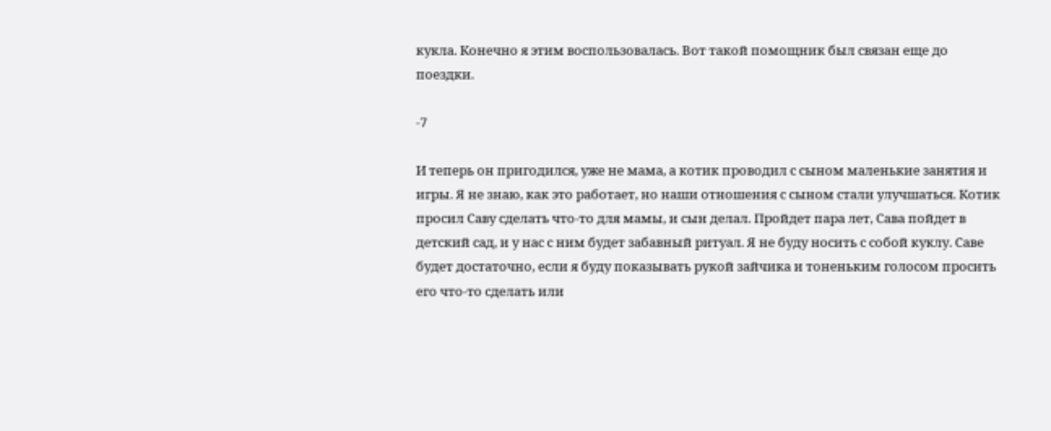кукла. Конечно я этим воспользовалась. Вот такой помощник был связан еще до поездки.

-7

И теперь он пригодился, уже не мама, а котик проводил с сыном маленькие занятия и игры. Я не знаю, как это работает, но наши отношения с сыном стали улучшаться. Котик просил Саву сделать что-то для мамы, и сын делал. Пройдет пара лет, Сава пойдет в детский сад, и у нас с ним будет забавный ритуал. Я не буду носить с собой куклу. Саве будет достаточно, если я буду показывать рукой зайчика и тоненьким голосом просить его что-то сделать или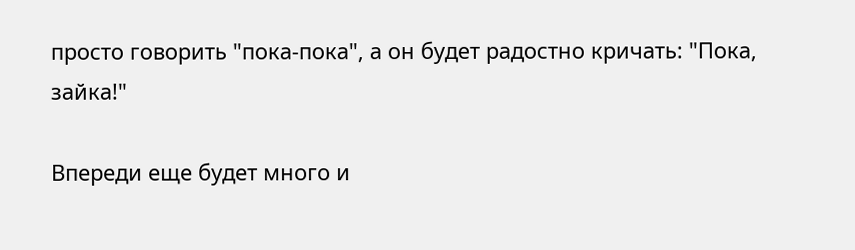просто говорить "пока-пока", а он будет радостно кричать: "Пока, зайка!"

Впереди еще будет много и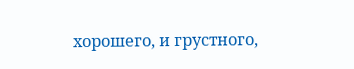хорошего, и грустного,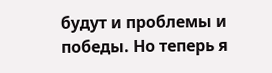будут и проблемы и победы. Но теперь я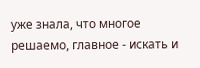уже знала, что многое решаемо, главное - искать и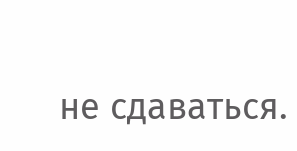не сдаваться.